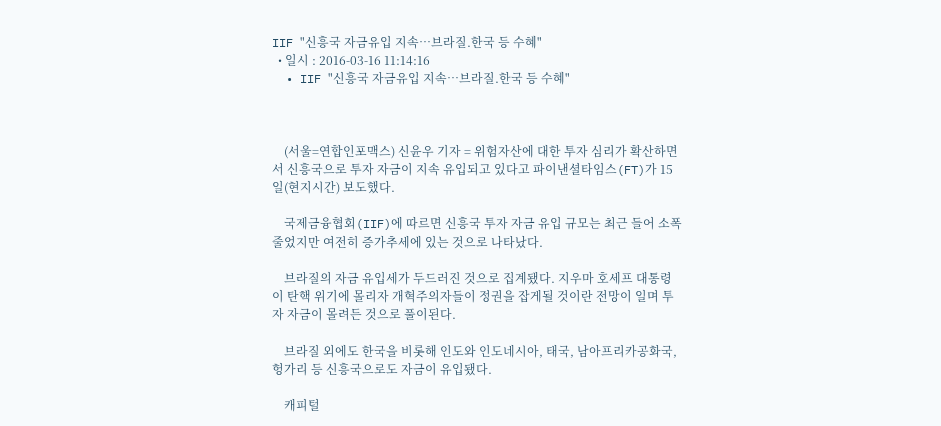IIF "신흥국 자금유입 지속…브라질.한국 등 수혜"
  • 일시 : 2016-03-16 11:14:16
  • IIF "신흥국 자금유입 지속…브라질.한국 등 수혜"



    (서울=연합인포맥스) 신윤우 기자 = 위험자산에 대한 투자 심리가 확산하면서 신흥국으로 투자 자금이 지속 유입되고 있다고 파이낸셜타임스(FT)가 15일(현지시간) 보도했다.

    국제금융협회(IIF)에 따르면 신흥국 투자 자금 유입 규모는 최근 들어 소폭 줄었지만 여전히 증가추세에 있는 것으로 나타났다.

    브라질의 자금 유입세가 두드러진 것으로 집계됐다. 지우마 호세프 대통령이 탄핵 위기에 몰리자 개혁주의자들이 정권을 잡게될 것이란 전망이 일며 투자 자금이 몰려든 것으로 풀이된다.

    브라질 외에도 한국을 비롯해 인도와 인도네시아, 태국, 남아프리카공화국, 헝가리 등 신흥국으로도 자금이 유입됐다.

    캐피털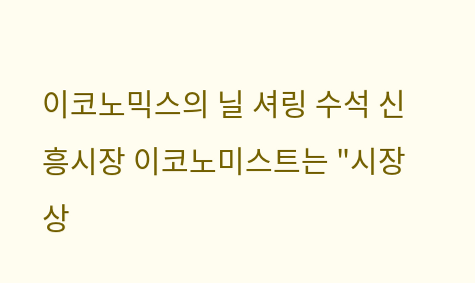이코노믹스의 닐 셔링 수석 신흥시장 이코노미스트는 "시장 상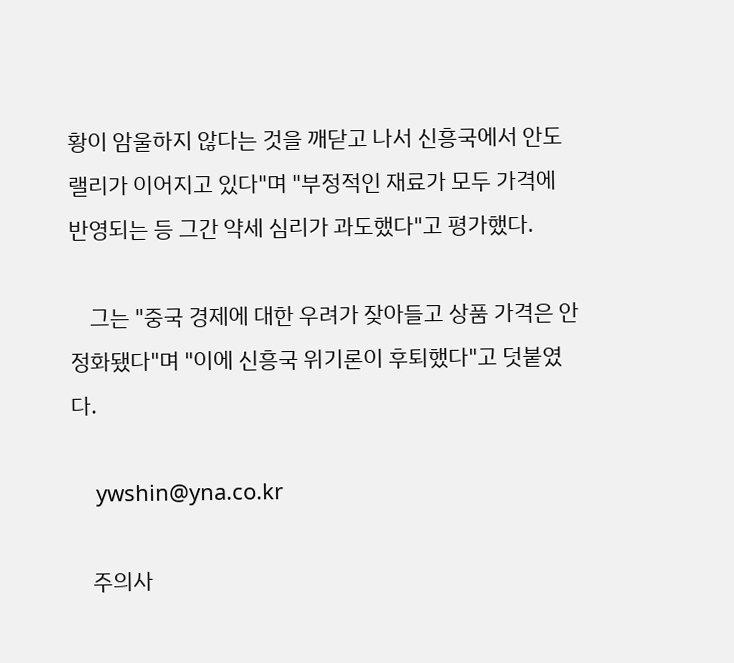황이 암울하지 않다는 것을 깨닫고 나서 신흥국에서 안도 랠리가 이어지고 있다"며 "부정적인 재료가 모두 가격에 반영되는 등 그간 약세 심리가 과도했다"고 평가했다.

    그는 "중국 경제에 대한 우려가 잦아들고 상품 가격은 안정화됐다"며 "이에 신흥국 위기론이 후퇴했다"고 덧붙였다.

    ywshin@yna.co.kr

    주의사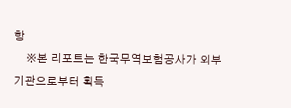항
    ※본 리포트는 한국무역보험공사가 외부기관으로부터 획득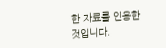한 자료를 인용한 것입니다.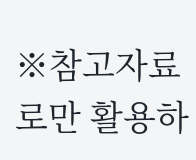※참고자료로만 활용하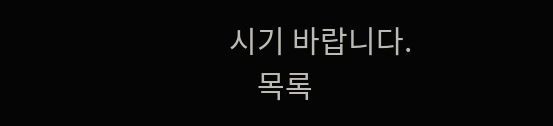시기 바랍니다.
    목록